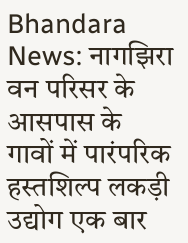Bhandara News: नागझिरा वन परिसर के आसपास के गावों में पारंपरिक हस्तशिल्प लकड़ी उद्योग एक बार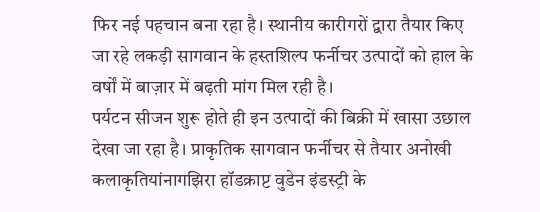फिर नई पहचान बना रहा है। स्थानीय कारीगरों द्वारा तैयार किए जा रहे लकड़ी सागवान के हस्तशिल्प फर्नीचर उत्पादों को हाल के वर्षों में बाज़ार में बढ़ती मांग मिल रही है।
पर्यटन सीजन शुरू होते ही इन उत्पादों की बिक्री में खासा उछाल देखा जा रहा है। प्राकृतिक सागवान फर्नीचर से तैयार अनोखी कलाकृतियांनागझिरा हॉडक्राप्ट वुडेन इंडस्ट्री के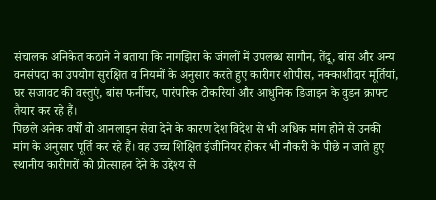संचालक अनिकेत कठाने ने बताया कि नागझिरा के जंगलों में उपलब्ध सागौन, तेंदू, बांस और अन्य वनसंपदा का उपयोग सुरक्षित व नियमों के अनुसार करते हुए कारीगर शोपीस, नक्काशीदार मूर्तियां, घर सजावट की वस्तुएं, बांस फर्नीचर, पारंपरिक टोकरियां और आधुनिक डिजाइन के वुडन क्राफ्ट तैयार कर रहे हैं।
पिछले अनेक वर्षों वो आनलाइन सेवा देने के कारण देश विदेश से भी अधिक मांग होने से उनकी मांग के अनुसार पूर्ति कर रहे हैं। वह उच्च शिक्षित इंजीनियर होकर भी नौकरी के पीछे न जाते हुए स्थानीय कारीगरों को प्रोत्साहन देने के उद्देश्य से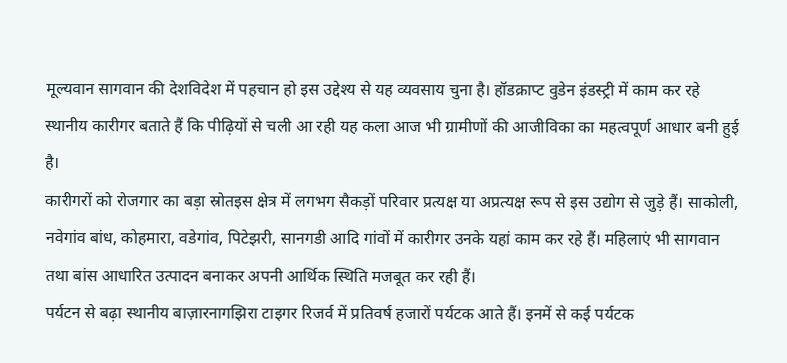मूल्यवान सागवान की देशविदेश में पहचान हो इस उद्देश्य से यह व्यवसाय चुना है। हॉडक्राप्ट वुडेन इंडस्ट्री में काम कर रहे स्थानीय कारीगर बताते हैं कि पीढ़ियों से चली आ रही यह कला आज भी ग्रामीणों की आजीविका का महत्वपूर्ण आधार बनी हुई है।
कारीगरों को रोजगार का बड़ा स्रोतइस क्षेत्र में लगभग सैकड़ों परिवार प्रत्यक्ष या अप्रत्यक्ष रूप से इस उद्योग से जुड़े हैं। साकोली, नवेगांव बांध, कोहमारा, वडेगांव, पिटेझरी, सानगडी आदि गांवों में कारीगर उनके यहां काम कर रहे हैं। महिलाएं भी सागवान तथा बांस आधारित उत्पादन बनाकर अपनी आर्थिक स्थिति मजबूत कर रही हैं।
पर्यटन से बढ़ा स्थानीय बाज़ारनागझिरा टाइगर रिजर्व में प्रतिवर्ष हजारों पर्यटक आते हैं। इनमें से कई पर्यटक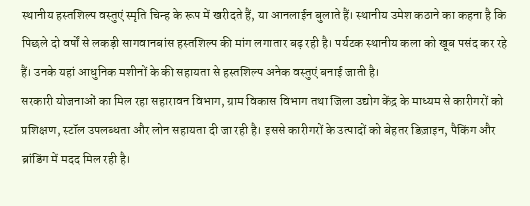स्थानीय हस्तशिल्प वस्तुएं स्मृति चिन्ह के रूप में खरीदते हैं, या आनलाईन बुलाते हैं। स्थानीय उमेश कठाने का कहना है कि पिछले दो वर्षों से लकड़ी सागवानबांस हस्तशिल्प की मांग लगातार बढ़ रही है। पर्यटक स्थानीय कला को खूब पसंद कर रहे हैं। उनके यहां आधुनिक मशीनों के की सहायता से हस्तशिल्प अनेक वस्तुएं बनाई जाती है।
सरकारी योजनाओं का मिल रहा सहारावन विभाग, ग्राम विकास विभाग तथा जिला उद्योग केंद्र के माध्यम से कारीगरों को प्रशिक्षण, स्टॉल उपलब्धता और लोन सहायता दी जा रही है। इससे कारीगरों के उत्पादों को बेहतर डिज़ाइन, पैकिंग और ब्रांडिंग में मदद मिल रही है।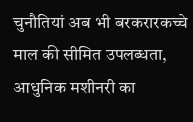चुनौतियां अब भी बरकरारकच्चे माल की सीमित उपलब्धता, आधुनिक मशीनरी का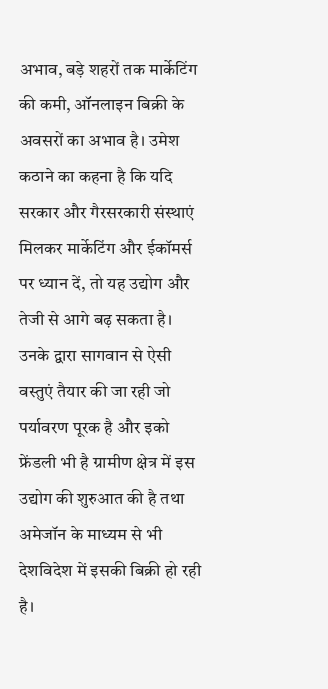अभाव, बड़े शहरों तक मार्केटिंग की कमी, ऑनलाइन बिक्री के अवसरों का अभाव है। उमेश कठाने का कहना है कि यदि सरकार और गैरसरकारी संस्थाएं मिलकर मार्केटिंग और ईकॉमर्स पर ध्यान दें, तो यह उद्योग और तेजी से आगे बढ़ सकता है। उनके द्वारा सागवान से ऐसी वस्तुएं तैयार की जा रही जो पर्यावरण पूरक है और इको फ्रेंडली भी है ग्रामीण क्षेत्र में इस उद्योग की शुरुआत की है तथा अमेजॉन के माध्यम से भी देशविदेश में इसकी बिक्री हो रही है।